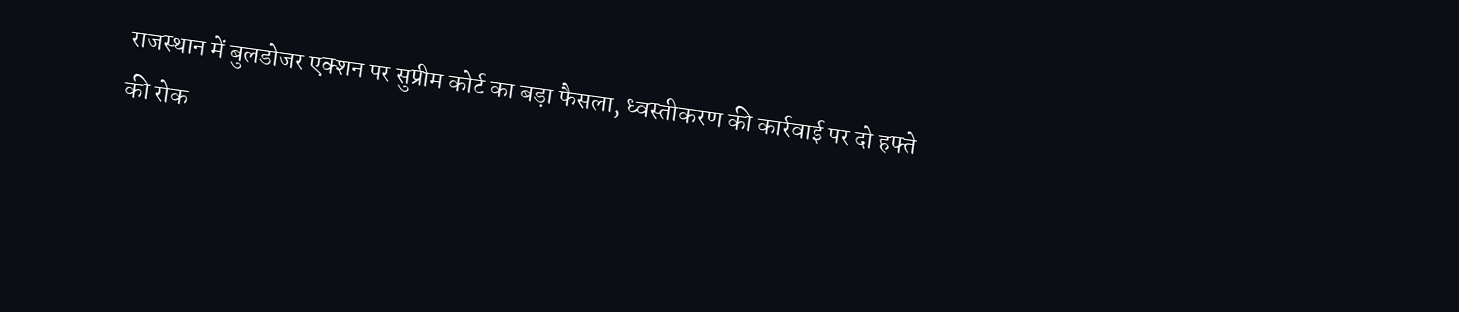राजस्थान में बुलडोजर एक्शन पर सुप्रीम कोर्ट का बड़ा फैसला, ध्वस्तीकरण की कार्रवाई पर दो हफ्ते की रोक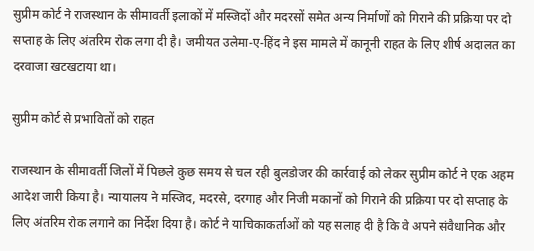सुप्रीम कोर्ट ने राजस्थान के सीमावर्ती इलाकों में मस्जिदों और मदरसों समेत अन्य निर्माणों को गिराने की प्रक्रिया पर दो सप्ताह के लिए अंतरिम रोक लगा दी है। जमीयत उलेमा-ए-हिंद ने इस मामले में कानूनी राहत के लिए शीर्ष अदालत का दरवाजा खटखटाया था।

सुप्रीम कोर्ट से प्रभावितों को राहत

राजस्थान के सीमावर्ती जिलों में पिछले कुछ समय से चल रही बुलडोजर की कार्रवाई को लेकर सुप्रीम कोर्ट ने एक अहम आदेश जारी किया है। न्यायालय ने मस्जिद, मदरसे, दरगाह और निजी मकानों को गिराने की प्रक्रिया पर दो सप्ताह के लिए अंतरिम रोक लगाने का निर्देश दिया है। कोर्ट ने याचिकाकर्ताओं को यह सलाह दी है कि वे अपने संवैधानिक और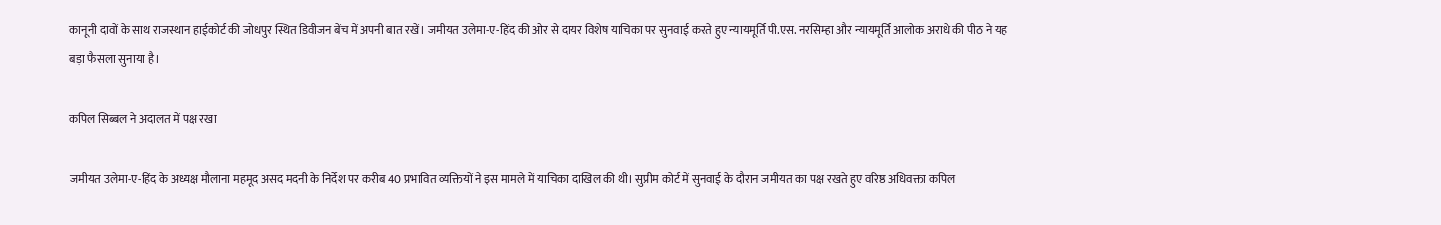कानूनी दावों के साथ राजस्थान हाईकोर्ट की जोधपुर स्थित डिवीजन बेंच में अपनी बात रखें। जमीयत उलेमा-ए-हिंद की ओर से दायर विशेष याचिका पर सुनवाई करते हुए न्यायमूर्ति पी.एस. नरसिम्हा और न्यायमूर्ति आलोक अराधे की पीठ ने यह बड़ा फैसला सुनाया है।

कपिल सिब्बल ने अदालत में पक्ष रखा

जमीयत उलेमा-ए-हिंद के अध्यक्ष मौलाना महमूद असद मदनी के निर्देश पर करीब 40 प्रभावित व्यक्तियों ने इस मामले में याचिका दाखिल की थी। सुप्रीम कोर्ट में सुनवाई के दौरान जमीयत का पक्ष रखते हुए वरिष्ठ अधिवक्ता कपिल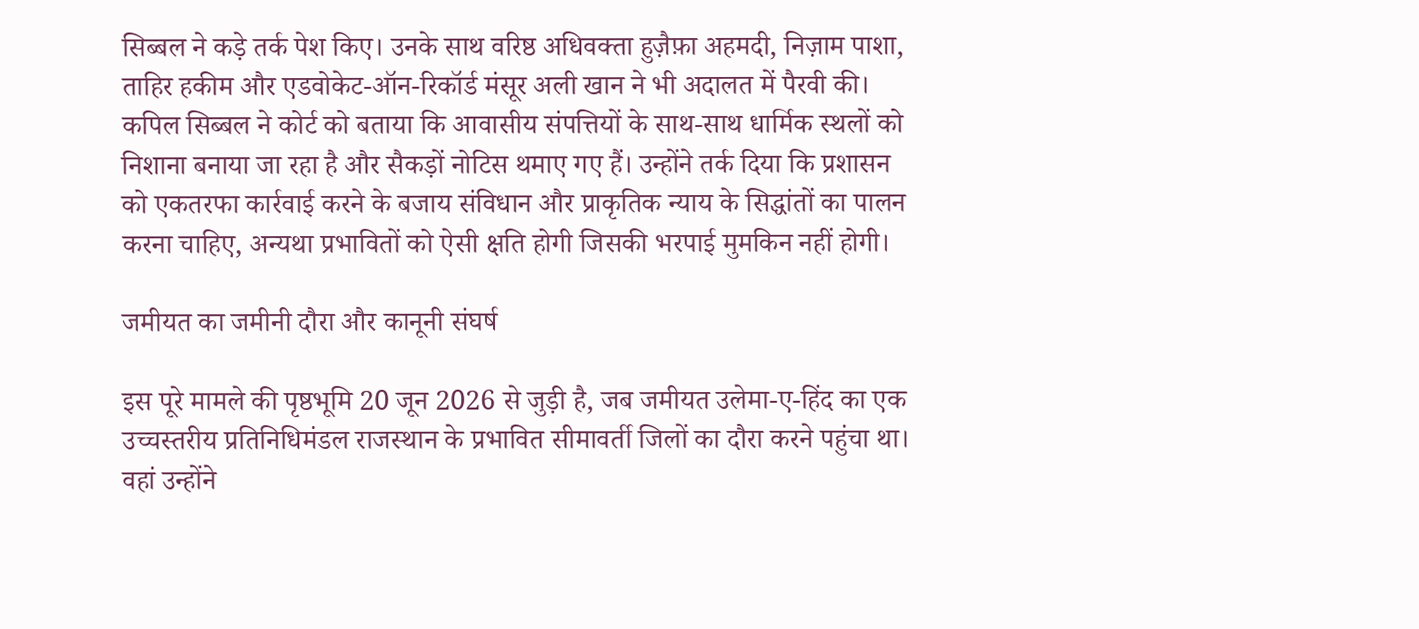सिब्बल ने कड़े तर्क पेश किए। उनके साथ वरिष्ठ अधिवक्ता हुज़ैफ़ा अहमदी, निज़ाम पाशा, ताहिर हकीम और एडवोकेट-ऑन-रिकॉर्ड मंसूर अली खान ने भी अदालत में पैरवी की। कपिल सिब्बल ने कोर्ट को बताया कि आवासीय संपत्तियों के साथ-साथ धार्मिक स्थलों को निशाना बनाया जा रहा है और सैकड़ों नोटिस थमाए गए हैं। उन्होंने तर्क दिया कि प्रशासन को एकतरफा कार्रवाई करने के बजाय संविधान और प्राकृतिक न्याय के सिद्धांतों का पालन करना चाहिए, अन्यथा प्रभावितों को ऐसी क्षति होगी जिसकी भरपाई मुमकिन नहीं होगी।

जमीयत का जमीनी दौरा और कानूनी संघर्ष

इस पूरे मामले की पृष्ठभूमि 20 जून 2026 से जुड़ी है, जब जमीयत उलेमा-ए-हिंद का एक उच्चस्तरीय प्रतिनिधिमंडल राजस्थान के प्रभावित सीमावर्ती जिलों का दौरा करने पहुंचा था। वहां उन्होंने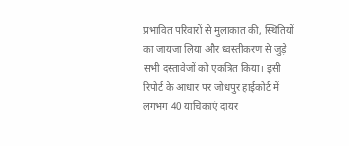प्रभावित परिवारों से मुलाकात की, स्थितियों का जायजा लिया और ध्वस्तीकरण से जुड़े सभी दस्तावेजों को एकत्रित किया। इसी रिपोर्ट के आधार पर जोधपुर हाईकोर्ट में लगभग 40 याचिकाएं दायर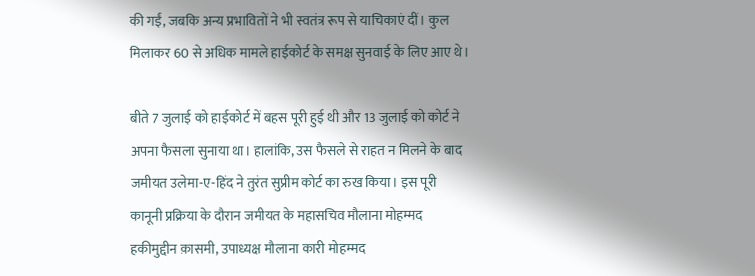की गईं, जबकि अन्य प्रभावितों ने भी स्वतंत्र रूप से याचिकाएं दीं। कुल मिलाकर 60 से अधिक मामले हाईकोर्ट के समक्ष सुनवाई के लिए आए थे।

बीते 7 जुलाई को हाईकोर्ट में बहस पूरी हुई थी और 13 जुलाई को कोर्ट ने अपना फैसला सुनाया था। हालांकि, उस फैसले से राहत न मिलने के बाद जमीयत उलेमा-ए-हिंद ने तुरंत सुप्रीम कोर्ट का रुख किया। इस पूरी कानूनी प्रक्रिया के दौरान जमीयत के महासचिव मौलाना मोहम्मद हकीमुद्दीन क़ासमी, उपाध्यक्ष मौलाना कारी मोहम्मद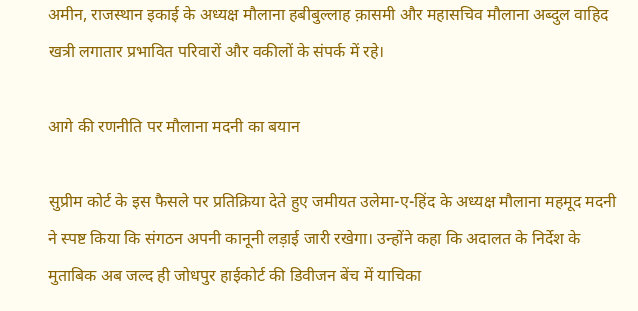अमीन, राजस्थान इकाई के अध्यक्ष मौलाना हबीबुल्लाह क़ासमी और महासचिव मौलाना अब्दुल वाहिद खत्री लगातार प्रभावित परिवारों और वकीलों के संपर्क में रहे।

आगे की रणनीति पर मौलाना मदनी का बयान

सुप्रीम कोर्ट के इस फैसले पर प्रतिक्रिया देते हुए जमीयत उलेमा-ए-हिंद के अध्यक्ष मौलाना महमूद मदनी ने स्पष्ट किया कि संगठन अपनी कानूनी लड़ाई जारी रखेगा। उन्होंने कहा कि अदालत के निर्देश के मुताबिक अब जल्द ही जोधपुर हाईकोर्ट की डिवीजन बेंच में याचिका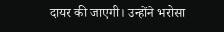दायर की जाएगी। उन्होंने भरोसा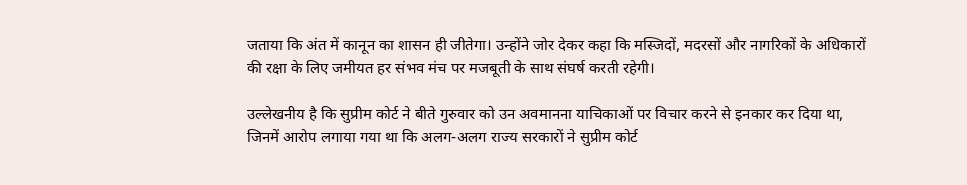जताया कि अंत में कानून का शासन ही जीतेगा। उन्होंने जोर देकर कहा कि मस्जिदों, मदरसों और नागरिकों के अधिकारों की रक्षा के लिए जमीयत हर संभव मंच पर मजबूती के साथ संघर्ष करती रहेगी।

उल्लेखनीय है कि सुप्रीम कोर्ट ने बीते गुरुवार को उन अवमानना याचिकाओं पर विचार करने से इनकार कर दिया था, जिनमें आरोप लगाया गया था कि अलग-अलग राज्य सरकारों ने सुप्रीम कोर्ट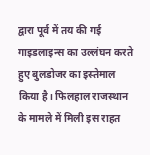द्वारा पूर्व में तय की गई गाइडलाइन्स का उल्लंघन करते हुए बुलडोजर का इस्तेमाल किया है। फिलहाल राजस्थान के मामले में मिली इस राहत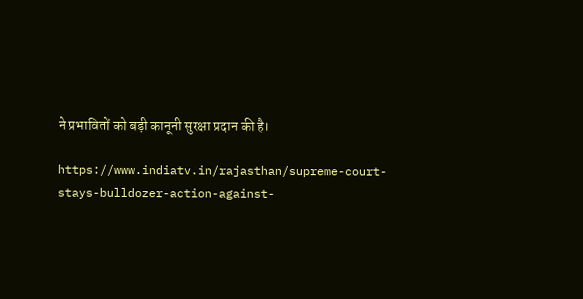ने प्रभावितों को बड़ी कानूनी सुरक्षा प्रदान की है।

https://www.indiatv.in/rajasthan/supreme-court-stays-bulldozer-action-against-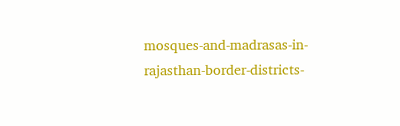mosques-and-madrasas-in-rajasthan-border-districts-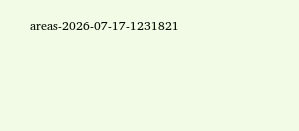areas-2026-07-17-1231821